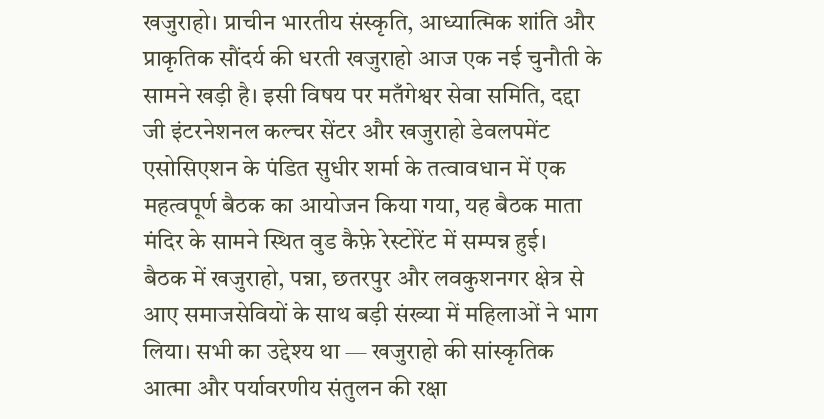खजुराहो। प्राचीन भारतीय संस्कृति, आध्यात्मिक शांति और प्राकृतिक सौंदर्य की धरती खजुराहो आज एक नई चुनौती के सामने खड़ी है। इसी विषय पर मतँगेश्वर सेवा समिति, दद्दा जी इंटरनेशनल कल्चर सेंटर और खजुराहो डेवलपमेंट एसोसिएशन के पंडित सुधीर शर्मा के तत्वावधान में एक महत्वपूर्ण बैठक का आयोजन किया गया, यह बैठक माता मंदिर के सामने स्थित वुड कैफ़े रेस्टोरेंट में सम्पन्न हुई।
बैठक में खजुराहो, पन्ना, छतरपुर और लवकुशनगर क्षेत्र से आए समाजसेवियों के साथ बड़ी संख्या में महिलाओं ने भाग लिया। सभी का उद्देश्य था — खजुराहो की सांस्कृतिक आत्मा और पर्यावरणीय संतुलन की रक्षा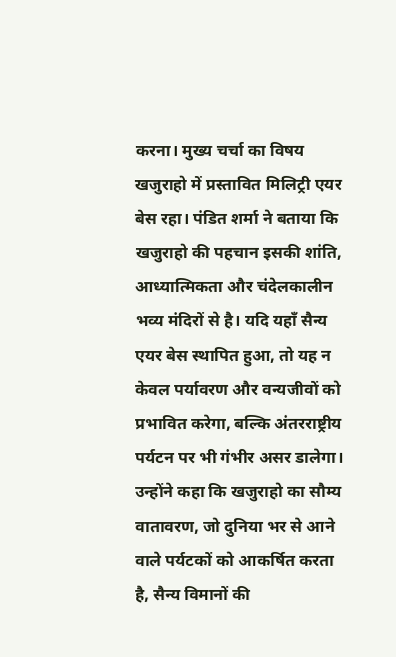करना। मुख्य चर्चा का विषय खजुराहो में प्रस्तावित मिलिट्री एयर बेस रहा। पंडित शर्मा ने बताया कि खजुराहो की पहचान इसकी शांति, आध्यात्मिकता और चंदेलकालीन भव्य मंदिरों से है। यदि यहाँ सैन्य एयर बेस स्थापित हुआ, तो यह न केवल पर्यावरण और वन्यजीवों को प्रभावित करेगा, बल्कि अंतरराष्ट्रीय पर्यटन पर भी गंभीर असर डालेगा।
उन्होंने कहा कि खजुराहो का सौम्य वातावरण, जो दुनिया भर से आने वाले पर्यटकों को आकर्षित करता है, सैन्य विमानों की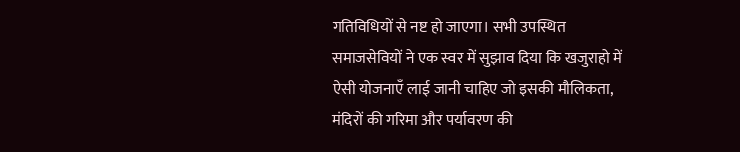गतिविधियों से नष्ट हो जाएगा। सभी उपस्थित समाजसेवियों ने एक स्वर में सुझाव दिया कि खजुराहो में ऐसी योजनाएँ लाई जानी चाहिए जो इसकी मौलिकता, मंदिरों की गरिमा और पर्यावरण की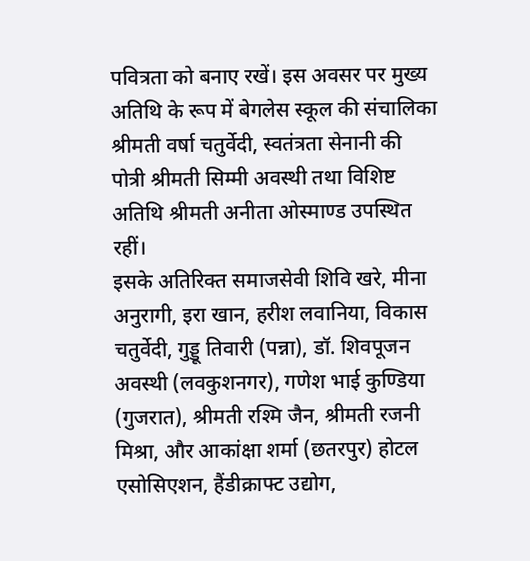पवित्रता को बनाए रखें। इस अवसर पर मुख्य अतिथि के रूप में बेगलेस स्कूल की संचालिका श्रीमती वर्षा चतुर्वेदी, स्वतंत्रता सेनानी की पोत्री श्रीमती सिम्मी अवस्थी तथा विशिष्ट अतिथि श्रीमती अनीता ओस्माण्ड उपस्थित रहीं।
इसके अतिरिक्त समाजसेवी शिवि खरे, मीना अनुरागी, इरा खान, हरीश लवानिया, विकास चतुर्वेदी, गुड्डू तिवारी (पन्ना), डॉ. शिवपूजन अवस्थी (लवकुशनगर), गणेश भाई कुण्डिया (गुजरात), श्रीमती रश्मि जैन, श्रीमती रजनी मिश्रा, और आकांक्षा शर्मा (छतरपुर) होटल एसोसिएशन, हैंडीक्राफ्ट उद्योग,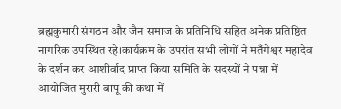ब्रह्मकुमारी संगठन और जैन समाज के प्रतिनिधि सहित अनेक प्रतिष्ठित नागरिक उपस्थित रहे।कार्यक्रम के उपरांत सभी लोगों ने मतँगेश्वर महादेव के दर्शन कर आशीर्वाद प्राप्त किया समिति के सदस्यों ने पन्ना में आयोजित मुरारी बापू की कथा में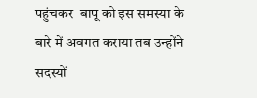पहुंचकर  बापू को इस समस्या के बारे में अवगत कराया तब उन्होंने सदस्यों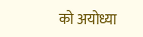को अयोध्या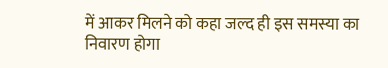में आकर मिलने को कहा जल्द ही इस समस्या का निवारण होगा